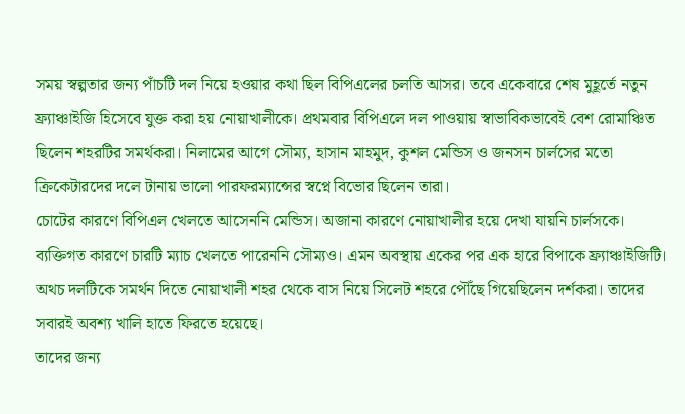সময় স্বল্পতার জন্য পাঁচটি দল নিয়ে হওয়ার কথা ছিল বিপিএলের চলতি আসর। তবে একেবারে শেষ মুহূর্তে নতুন ফ্র্যাঞ্চাইজি হিসেবে যুক্ত করা হয় নোয়াখালীকে। প্রথমবার বিপিএলে দল পাওয়ায় স্বাভাবিকভাবেই বেশ রোমাঞ্চিত ছিলেন শহরটির সমর্থকরা। নিলামের আগে সৌম্য, হাসান মাহমুদ, কুশল মেন্ডিস ও জনসন চার্লসের মতো ক্রিকেটারদের দলে টানায় ভালো পারফরম্যান্সের স্বপ্নে বিভোর ছিলেন তারা।
চোটের কারণে বিপিএল খেলতে আসেননি মেন্ডিস। অজানা কারণে নোয়াখালীর হয়ে দেখা যায়নি চার্লসকে। ব্যক্তিগত কারণে চারটি ম্যাচ খেলতে পারেননি সৌম্যও। এমন অবস্থায় একের পর এক হারে বিপাকে ফ্র্যাঞ্চাইজিটি। অথচ দলটিকে সমর্থন দিতে নোয়াখালী শহর থেকে বাস নিয়ে সিলেট শহরে পৌঁছে গিয়েছিলেন দর্শকরা। তাদের সবারই অবশ্য খালি হাতে ফিরতে হয়েছে।
তাদের জন্য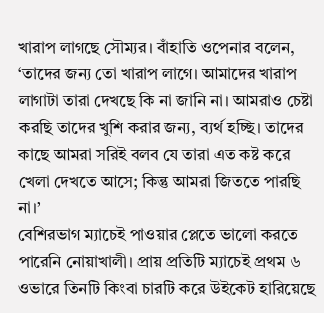খারাপ লাগছে সৌম্যর। বাঁহাতি ওপেনার বলেন, ‘তাদের জন্য তো খারাপ লাগে। আমাদের খারাপ লাগাটা তারা দেখছে কি না জানি না। আমরাও চেষ্টা করছি তাদের খুশি করার জন্য, ব্যর্থ হচ্ছি। তাদের কাছে আমরা সরিই বলব যে তারা এত কষ্ট করে খেলা দেখতে আসে; কিন্তু আমরা জিততে পারছি না।’
বেশিরভাগ ম্যাচেই পাওয়ার প্লেতে ভালো করতে পারেনি নোয়াখালী। প্রায় প্রতিটি ম্যাচেই প্রথম ৬ ওভারে তিনটি কিংবা চারটি করে উইকেট হারিয়েছে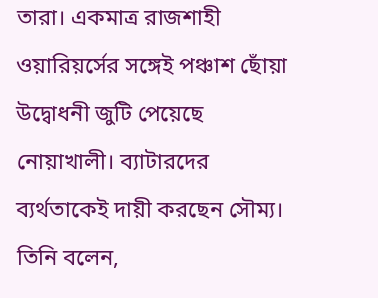তারা। একমাত্র রাজশাহী ওয়ারিয়র্সের সঙ্গেই পঞ্চাশ ছোঁয়া উদ্বোধনী জুটি পেয়েছে নোয়াখালী। ব্যাটারদের ব্যর্থতাকেই দায়ী করছেন সৌম্য।
তিনি বলেন,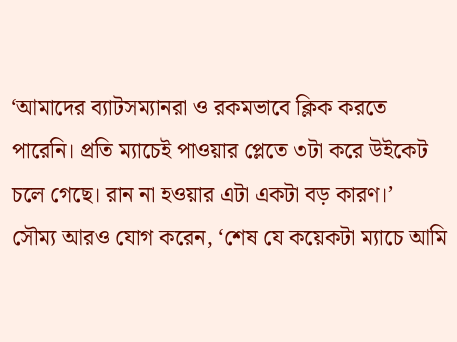‘আমাদের ব্যাটসম্যানরা ও রকমভাবে ক্লিক করতে পারেনি। প্রতি ম্যাচেই পাওয়ার প্লেতে ৩টা করে উইকেট চলে গেছে। রান না হওয়ার এটা একটা বড় কারণ।’
সৌম্য আরও যোগ করেন, ‘শেষ যে কয়েকটা ম্যাচে আমি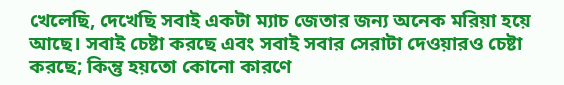খেলেছি, দেখেছি সবাই একটা ম্যাচ জেতার জন্য অনেক মরিয়া হয়ে আছে। সবাই চেষ্টা করছে এবং সবাই সবার সেরাটা দেওয়ারও চেষ্টা করছে; কিন্তু হয়তো কোনো কারণে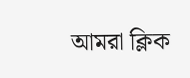আমরা ক্লিক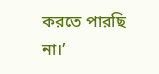করতে পারছি না।’